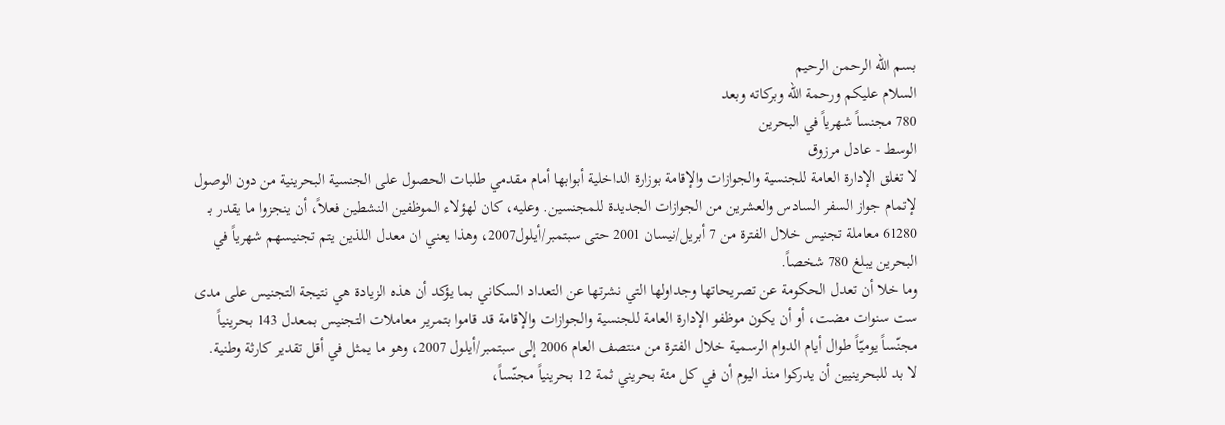بسم الله الرحمن الرحيم
السلام عليكم ورحمة الله وبركاته وبعد
780 مجنساً شهرياً في البحرين
الوسط - عادل مرزوق
لا تغلق الإدارة العامة للجنسية والجوازات والإقامة بوزارة الداخلية أبوابها أمام مقدمي طلبات الحصول على الجنسية البحرينية من دون الوصول لإتمام جواز السفر السادس والعشرين من الجوازات الجديدة للمجنسين. وعليه، كان لهؤلاء الموظفين النشطين فعلاً، أن ينجزوا ما يقدر بـ 61280 معاملة تجنيس خلال الفترة من 7 أبريل/نيسان 2001 حتى سبتمبر/أيلول2007، وهذا يعني ان معدل اللذين يتم تجنيسهم شهرياً في البحرين يبلغ 780 شخصاً.
وما خلا أن تعدل الحكومة عن تصريحاتها وجداولها التي نشرتها عن التعداد السكاني بما يؤكد أن هذه الزيادة هي نتيجة التجنيس على مدى ست سنوات مضت، أو أن يكون موظفو الإدارة العامة للجنسية والجوازات والإقامة قد قاموا بتمرير معاملات التجنيس بمعدل 143 بحرينياً مجنّساً يوميّاً طوال أيام الدوام الرسمية خلال الفترة من منتصف العام 2006 إلى سبتمبر/أيلول 2007، وهو ما يمثل في أقل تقدير كارثة وطنية.
لا بد للبحرينيين أن يدركوا منذ اليوم أن في كل مئة بحريني ثمة 12 بحرينياً مجنّساً،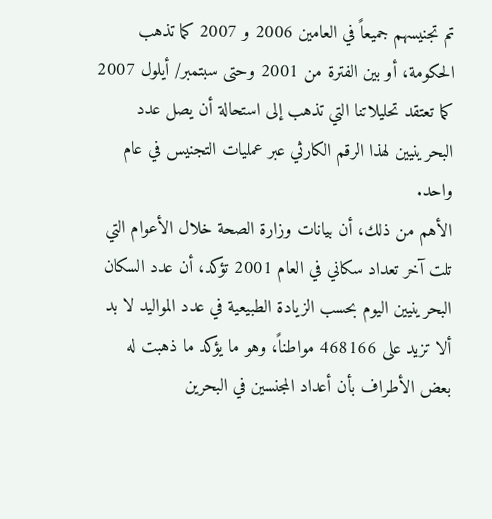تم تجنيسهم جميعاً في العامين 2006 و 2007 كما تذهب الحكومة، أو بين الفترة من 2001 وحتى سبتمبر/ أيلول 2007 كما تعتقد تحليلاتنا التي تذهب إلى استحالة أن يصل عدد البحرينيين لهذا الرقم الكارثي عبر عمليات التجنيس في عام واحد.
الأهم من ذلك، أن بيانات وزارة الصحة خلال الأعوام التي تلت آخر تعداد سكاني في العام 2001 تؤكد، أن عدد السكان البحرينيين اليوم بحسب الزيادة الطبيعية في عدد المواليد لا بد ألا تزيد على 468166 مواطناً، وهو ما يؤكد ما ذهبت له بعض الأطراف بأن أعداد المجنسين في البحرين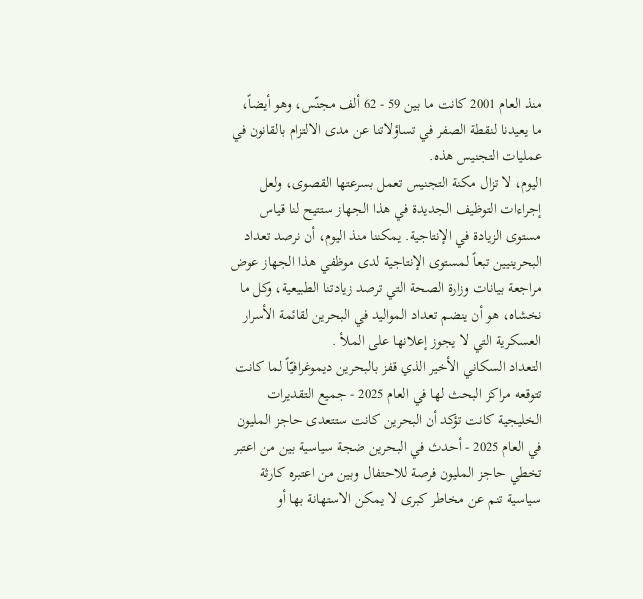منذ العام 2001 كانت ما بين 59 - 62 ألف مجنّس، وهو أيضاً، ما يعيدنا لنقطة الصفر في تساؤلاتنا عن مدى الالتزام بالقانون في عمليات التجنيس هذه.
اليوم، لا تزال مكنة التجنيس تعمل بسرعتها القصوى، ولعل إجراءات التوظيف الجديدة في هذا الجهاز ستتيح لنا قياس مستوى الزيادة في الإنتاجية. يمكننا منذ اليوم، أن نرصد تعداد البحرينيين تبعاً لمستوى الإنتاجية لدى موظفي هذا الجهاز عوض مراجعة بيانات وزارة الصحة التي ترصد زيادتنا الطبيعية، وكل ما نخشاه، هو أن ينضم تعداد المواليد في البحرين لقائمة الأسرار العسكرية التي لا يجوز إعلانها على الملأ .
التعداد السكاني الأخير الذي قفز بالبحرين ديموغرافيّاً لما كانت تتوقعه مراكز البحث لها في العام 2025 - جميع التقديرات الخليجية كانت تؤكد أن البحرين كانت ستتعدى حاجز المليون في العام 2025 - أحدث في البحرين ضجة سياسية بين من اعتبر تخطي حاجز المليون فرصة للاحتفال وبين من اعتبره كارثة سياسية تنم عن مخاطر كبرى لا يمكن الاستهانة بها أو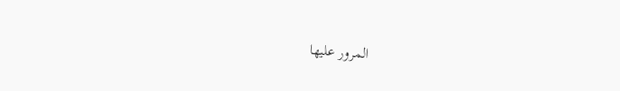المرور عليها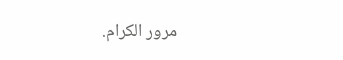مرور الكرام.